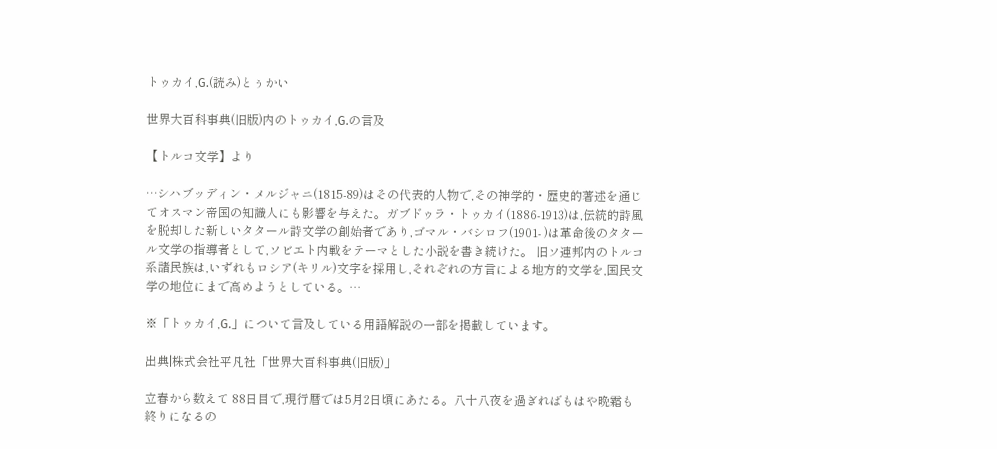トゥカイ,G.(読み)とぅかい

世界大百科事典(旧版)内のトゥカイ,G.の言及

【トルコ文学】より

…シハブッディン・メルジャニ(1815‐89)はその代表的人物で,その神学的・歴史的著述を通じてオスマン帝国の知識人にも影響を与えた。ガブドゥラ・トゥカイ(1886‐1913)は,伝統的詩風を脱却した新しいタタール詩文学の創始者であり,ゴマル・バシロフ(1901‐ )は革命後のタタール文学の指導者として,ソビエト内戦をテーマとした小説を書き続けた。 旧ソ連邦内のトルコ系諸民族は,いずれもロシア(キリル)文字を採用し,それぞれの方言による地方的文学を,国民文学の地位にまで高めようとしている。…

※「トゥカイ,G.」について言及している用語解説の一部を掲載しています。

出典|株式会社平凡社「世界大百科事典(旧版)」

立春から数えて 88日目で,現行暦では5月2日頃にあたる。八十八夜を過ぎればもはや晩霜も終りになるの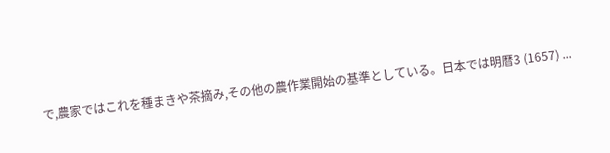で,農家ではこれを種まきや茶摘み,その他の農作業開始の基準としている。日本では明暦3 (1657) ...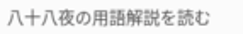八十八夜の用語解説を読む